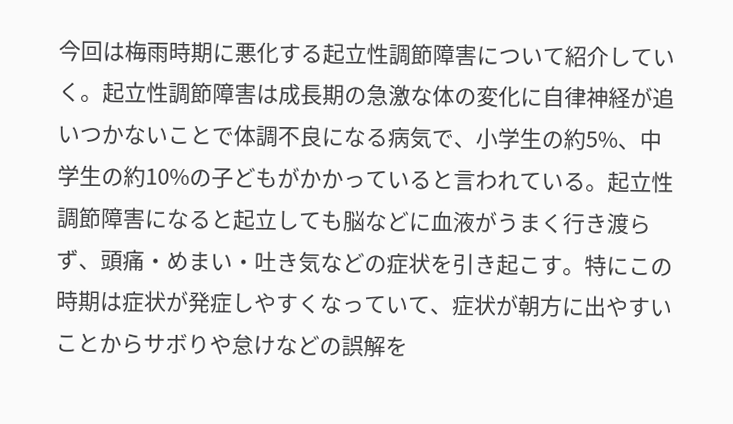今回は梅雨時期に悪化する起立性調節障害について紹介していく。起立性調節障害は成長期の急激な体の変化に自律神経が追いつかないことで体調不良になる病気で、小学生の約5%、中学生の約10%の子どもがかかっていると言われている。起立性調節障害になると起立しても脳などに血液がうまく行き渡らず、頭痛・めまい・吐き気などの症状を引き起こす。特にこの時期は症状が発症しやすくなっていて、症状が朝方に出やすいことからサボりや怠けなどの誤解を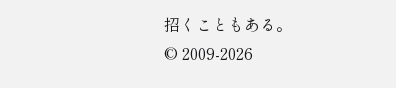招くこともある。
© 2009-2026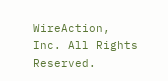WireAction, Inc. All Rights Reserved.